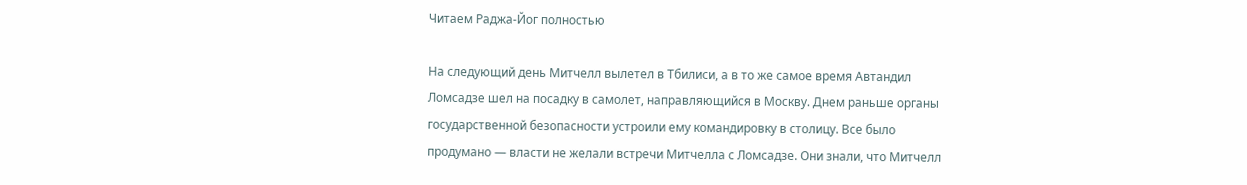Читаем Раджа-Йог полностью

На следующий день Митчелл вылетел в Тбилиси, а в то же самое время Автандил Ломсадзе шел на посадку в самолет, направляющийся в Москву. Днем раньше органы государственной безопасности устроили ему командировку в столицу. Все было продумано — власти не желали встречи Митчелла с Ломсадзе. Они знали, что Митчелл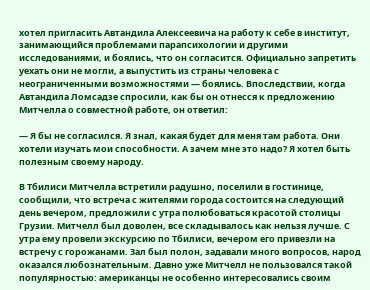хотел пригласить Автандила Алексеевича на работу к себе в институт, занимающийся проблемами парапсихологии и другими исследованиями, и боялись, что он согласится. Официально запретить уехать они не могли, а выпустить из страны человека с неограниченными возможностями — боялись. Впоследствии, когда Автандила Ломсадзе спросили, как бы он отнесся к предложению Митчелла о совместной работе, он ответил:

— Я бы не согласился. Я знал, какая будет для меня там работа. Они хотели изучать мои способности. А зачем мне это надо? Я хотел быть полезным своему народу.

В Тбилиси Митчелла встретили радушно, поселили в гостинице, сообщили, что встреча с жителями города состоится на следующий день вечером, предложили с утра полюбоваться красотой столицы Грузии. Митчелл был доволен, все складывалось как нельзя лучше. С утра ему провели экскурсию по Тбилиси, вечером его привезли на встречу с горожанами. Зал был полон, задавали много вопросов, народ оказался любознательным. Давно уже Митчелл не пользовался такой популярностью: американцы не особенно интересовались своим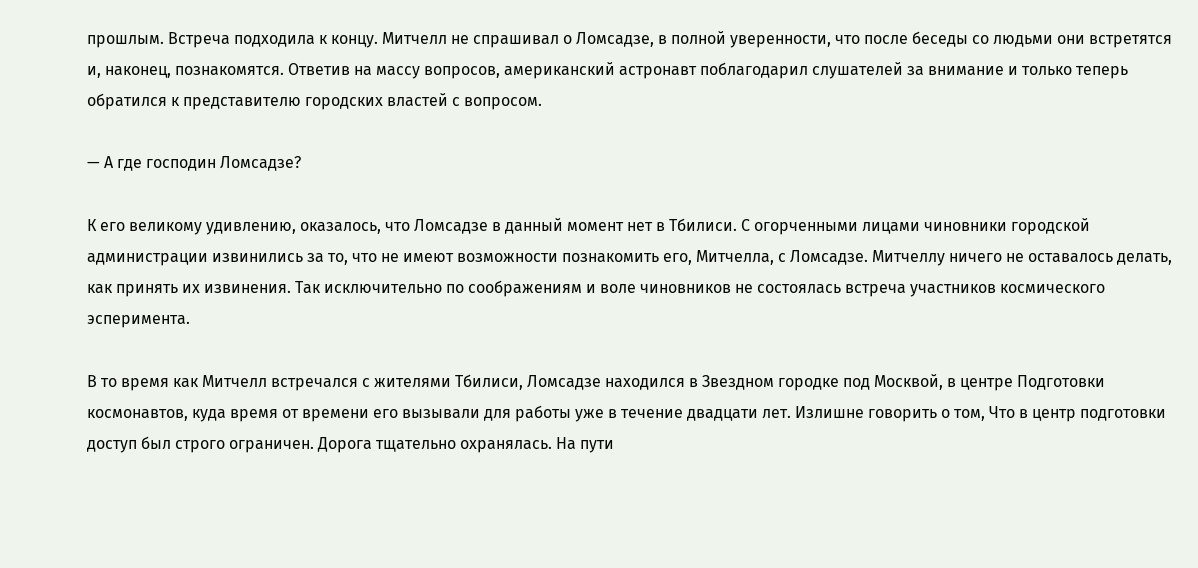прошлым. Встреча подходила к концу. Митчелл не спрашивал о Ломсадзе, в полной уверенности, что после беседы со людьми они встретятся и, наконец, познакомятся. Ответив на массу вопросов, американский астронавт поблагодарил слушателей за внимание и только теперь обратился к представителю городских властей с вопросом.

— А где господин Ломсадзе?

К его великому удивлению, оказалось, что Ломсадзе в данный момент нет в Тбилиси. С огорченными лицами чиновники городской администрации извинились за то, что не имеют возможности познакомить его, Митчелла, с Ломсадзе. Митчеллу ничего не оставалось делать, как принять их извинения. Так исключительно по соображениям и воле чиновников не состоялась встреча участников космического эсперимента.

В то время как Митчелл встречался с жителями Тбилиси, Ломсадзе находился в Звездном городке под Москвой, в центре Подготовки космонавтов, куда время от времени его вызывали для работы уже в течение двадцати лет. Излишне говорить о том, Что в центр подготовки доступ был строго ограничен. Дорога тщательно охранялась. На пути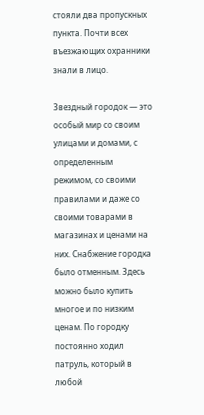стояли два пропускных пункта. Почти всех въезжающих охранники знали в лицо.

Звездный городок — это особый мир со своим улицами и домами, с определенным режимом, со своими правилами и даже со своими товарами в магазинах и ценами на них. Снабжение городка было отменным. Здесь можно было купить многое и по низким ценам. По городку постоянно ходил патруль, который в любой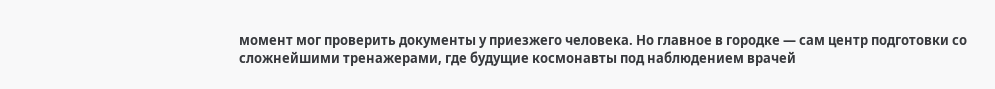момент мог проверить документы у приезжего человека. Но главное в городке — сам центр подготовки со сложнейшими тренажерами, где будущие космонавты под наблюдением врачей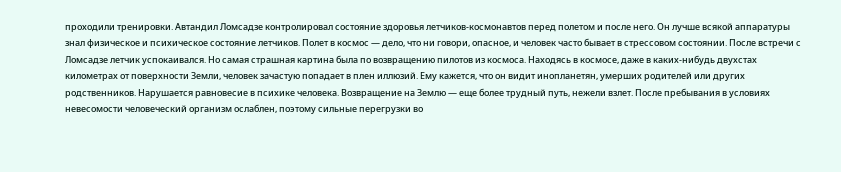проходили тренировки. Автандил Ломсадзе контролировал состояние здоровья летчиков-космонавтов перед полетом и после него. Он лучше всякой аппаратуры знал физическое и психическое состояние летчиков. Полет в космос — дело, что ни говори, опасное, и человек часто бывает в стрессовом состоянии. После встречи с Ломсадзе летчик успокаивался. Но самая страшная картина была по возвращению пилотов из космоса. Находясь в космосе, даже в каких-нибудь двухстах километрах от поверхности Земли, человек зачастую попадает в плен иллюзий. Ему кажется, что он видит инопланетян, умерших родителей или других родственников. Нарушается равновесие в психике человека. Возвращение на Землю — еще более трудный путь, нежели взлет. После пребывания в условиях невесомости человеческий организм ослаблен, поэтому сильные перегрузки во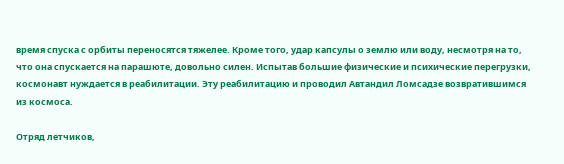время спуска с орбиты переносятся тяжелее. Кроме того, удар капсулы о землю или воду, несмотря на то, что она спускается на парашюте, довольно силен. Испытав большие физические и психические перегрузки, космонавт нуждается в реабилитации. Эту реабилитацию и проводил Автандил Ломсадзе возвратившимся из космоса.

Отряд летчиков,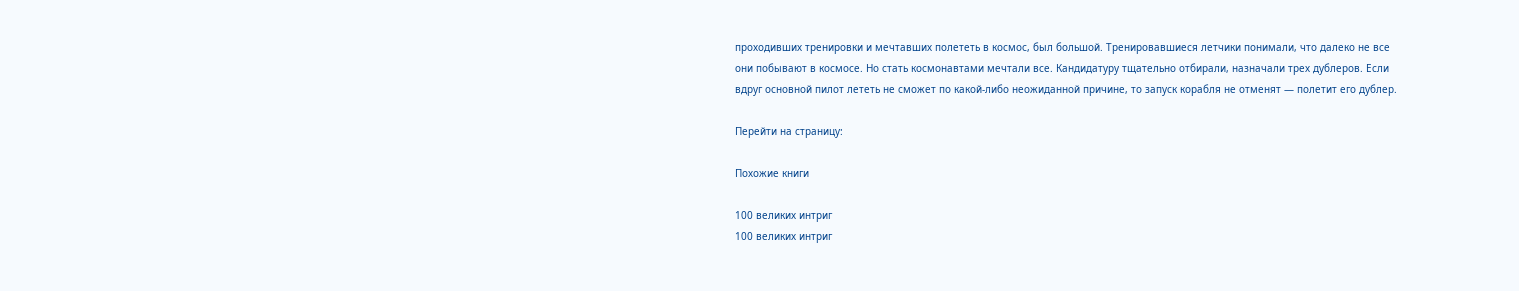проходивших тренировки и мечтавших полететь в космос, был большой. Тренировавшиеся летчики понимали, что далеко не все они побывают в космосе. Но стать космонавтами мечтали все. Кандидатуру тщательно отбирали, назначали трех дублеров. Если вдруг основной пилот лететь не сможет по какой-либо неожиданной причине, то запуск корабля не отменят — полетит его дублер.

Перейти на страницу:

Похожие книги

100 великих интриг
100 великих интриг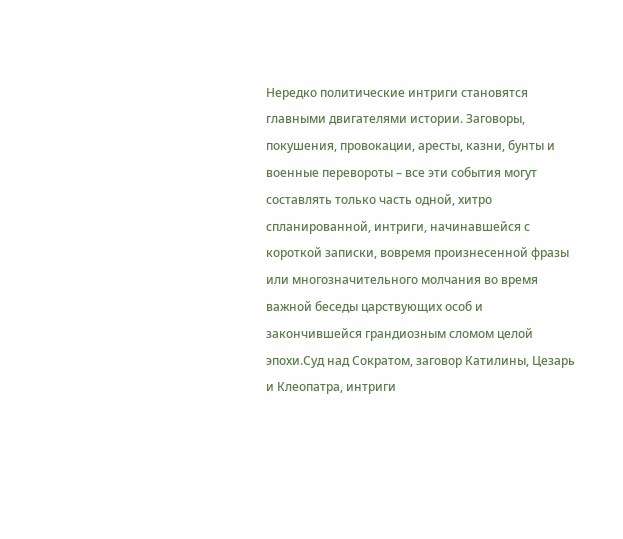Нередко политические интриги становятся главными двигателями истории. Заговоры, покушения, провокации, аресты, казни, бунты и военные перевороты – все эти события могут составлять только часть одной, хитро спланированной, интриги, начинавшейся с короткой записки, вовремя произнесенной фразы или многозначительного молчания во время важной беседы царствующих особ и закончившейся грандиозным сломом целой эпохи.Суд над Сократом, заговор Катилины, Цезарь и Клеопатра, интриги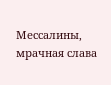Мессалины, мрачная слава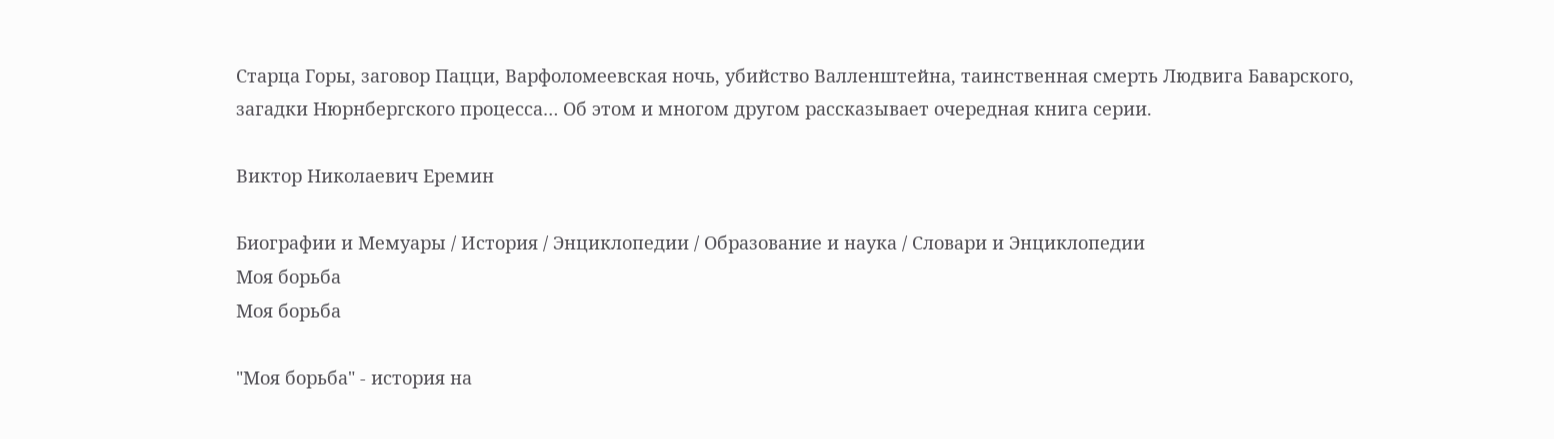Старца Горы, заговор Пацци, Варфоломеевская ночь, убийство Валленштейна, таинственная смерть Людвига Баварского, загадки Нюрнбергского процесса… Об этом и многом другом рассказывает очередная книга серии.

Виктор Николаевич Еремин

Биографии и Мемуары / История / Энциклопедии / Образование и наука / Словари и Энциклопедии
Моя борьба
Моя борьба

"Моя борьба" - история на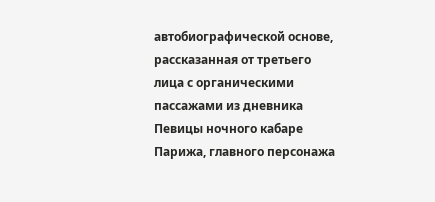автобиографической основе, рассказанная от третьего лица с органическими пассажами из дневника Певицы ночного кабаре Парижа, главного персонажа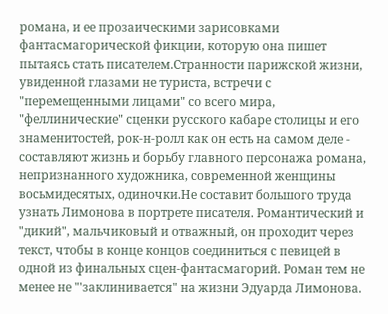романа, и ее прозаическими зарисовками фантасмагорической фикции, которую она пишет пытаясь стать писателем.Странности парижской жизни, увиденной глазами не туриста, встречи с "перемещенными лицами" со всего мира, "феллинические" сценки русского кабаре столицы и его знаменитостей, рок-н-ролл как он есть на самом деле - составляют жизнь и борьбу главного персонажа романа, непризнанного художника, современной женщины восьмидесятых, одиночки.Не составит большого труда узнать Лимонова в портрете писателя. Романтический и "дикий", мальчиковый и отважный, он проходит через текст, чтобы в конце концов соединиться с певицей в одной из финальных сцен-фантасмагорий. Роман тем не менее не "'заклинивается" на жизни Эдуарда Лимонова.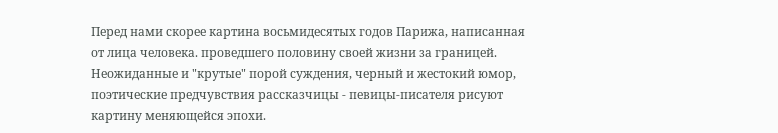Перед нами скорее картина восьмидесятых годов Парижа, написанная от лица человека. проведшего половину своей жизни за границей. Неожиданные и "крутые" порой суждения, черный и жестокий юмор, поэтические предчувствия рассказчицы - певицы-писателя рисуют картину меняющейся эпохи.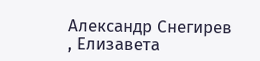Александр Снегирев , Елизавета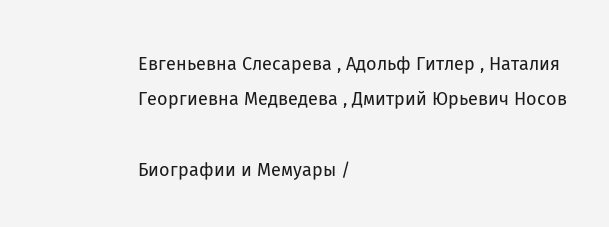Евгеньевна Слесарева , Адольф Гитлер , Наталия Георгиевна Медведева , Дмитрий Юрьевич Носов

Биографии и Мемуары /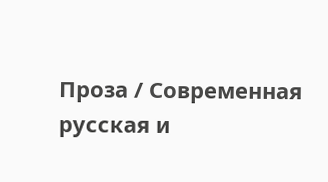Проза / Современная русская и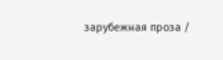зарубежная проза /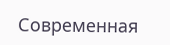Современная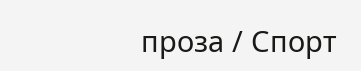проза / Спорт